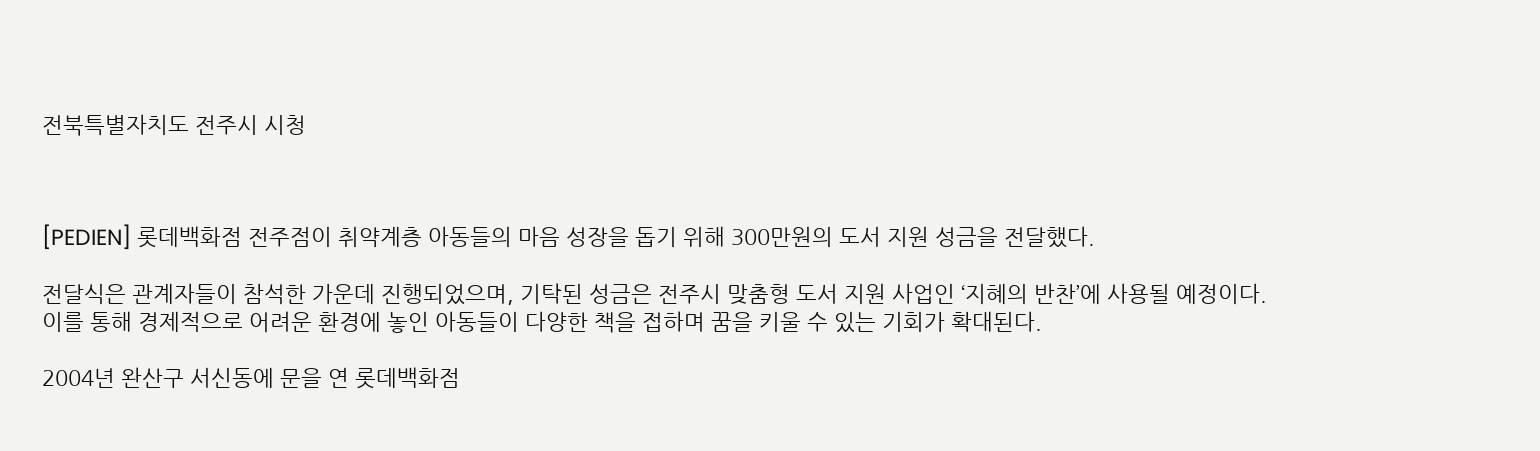전북특별자치도 전주시 시청



[PEDIEN] 롯데백화점 전주점이 취약계층 아동들의 마음 성장을 돕기 위해 300만원의 도서 지원 성금을 전달했다.

전달식은 관계자들이 참석한 가운데 진행되었으며, 기탁된 성금은 전주시 맞춤형 도서 지원 사업인 ‘지혜의 반찬’에 사용될 예정이다. 이를 통해 경제적으로 어려운 환경에 놓인 아동들이 다양한 책을 접하며 꿈을 키울 수 있는 기회가 확대된다.

2004년 완산구 서신동에 문을 연 롯데백화점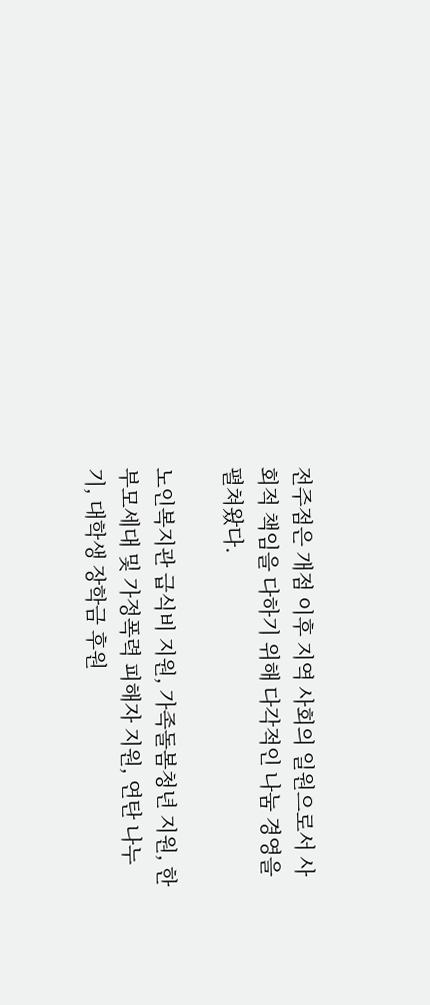전주점은 개점 이후 지역 사회의 일원으로서 사회적 책임을 다하기 위해 다각적인 나눔 경영을 펼쳐왔다.

노인복지관 급식비 지원, 가족돌봄청년 지원, 한부모세대 및 가정폭력 피해자 지원, 연탄 나누기, 대학생 장학금 후원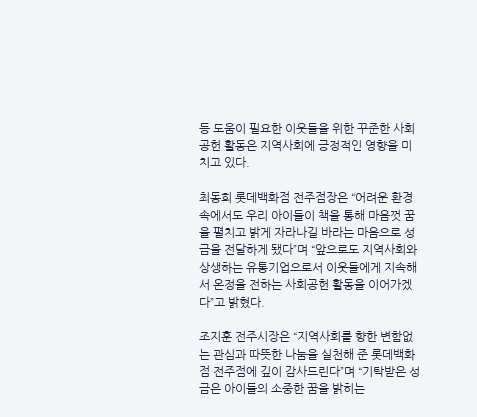등 도움이 필요한 이웃들을 위한 꾸준한 사회공헌 활동은 지역사회에 긍정적인 영향을 미치고 있다.

최동희 롯데백화점 전주점장은 “어려운 환경 속에서도 우리 아이들이 책을 통해 마음껏 꿈을 펼치고 밝게 자라나길 바라는 마음으로 성금을 전달하게 됐다”며 “앞으로도 지역사회와 상생하는 유통기업으로서 이웃들에게 지속해서 온정을 전하는 사회공헌 활동을 이어가겠다”고 밝혔다.

조지훈 전주시장은 “지역사회를 향한 변함없는 관심과 따뜻한 나눔을 실천해 준 롯데백화점 전주점에 깊이 감사드린다”며 “기탁받은 성금은 아이들의 소중한 꿈을 밝히는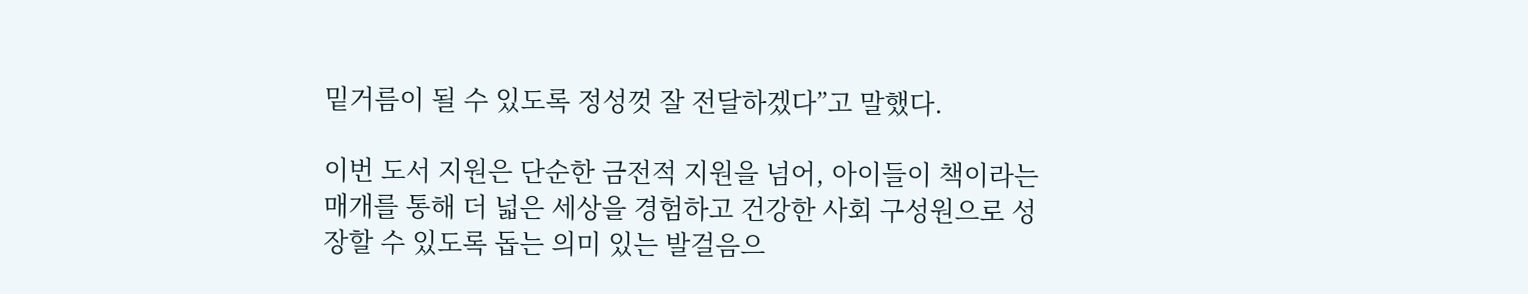밑거름이 될 수 있도록 정성껏 잘 전달하겠다”고 말했다.

이번 도서 지원은 단순한 금전적 지원을 넘어, 아이들이 책이라는 매개를 통해 더 넓은 세상을 경험하고 건강한 사회 구성원으로 성장할 수 있도록 돕는 의미 있는 발걸음으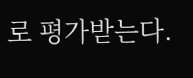로 평가받는다.